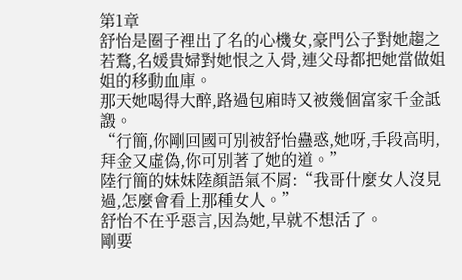第1章
舒怡是圈子裡出了名的心機女,豪門公子對她趨之若鶩,名媛貴婦對她恨之入骨,連父母都把她當做姐姐的移動血庫。
那天她喝得大醉,路過包廂時又被幾個富家千金詆譭。
“行簡,你剛回國可別被舒怡蠱惑,她呀,手段高明,拜金又虛偽,你可別著了她的道。”
陸行簡的妹妹陸顏語氣不屑:“我哥什麼女人沒見過,怎麼會看上那種女人。”
舒怡不在乎惡言,因為她,早就不想活了。
剛要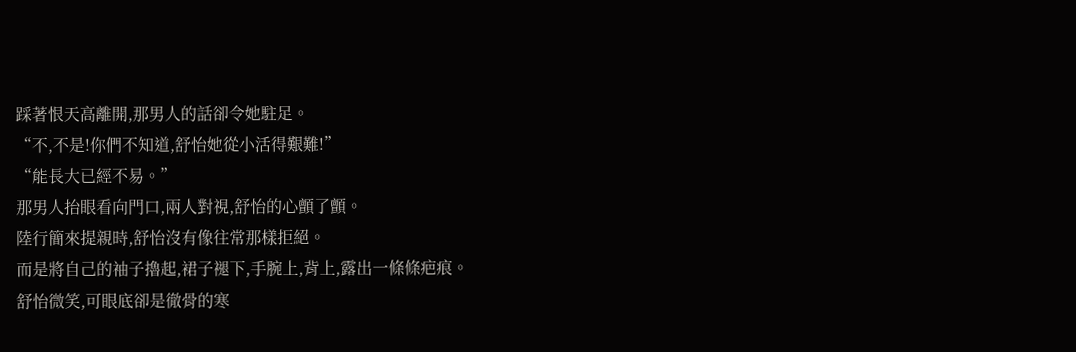踩著恨天高離開,那男人的話卻令她駐足。
“不,不是!你們不知道,舒怡她從小活得艱難!”
“能長大已經不易。”
那男人抬眼看向門口,兩人對視,舒怡的心顫了顫。
陸行簡來提親時,舒怡沒有像往常那樣拒絕。
而是將自己的袖子擼起,裙子褪下,手腕上,背上,露出一條條疤痕。
舒怡微笑,可眼底卻是徹骨的寒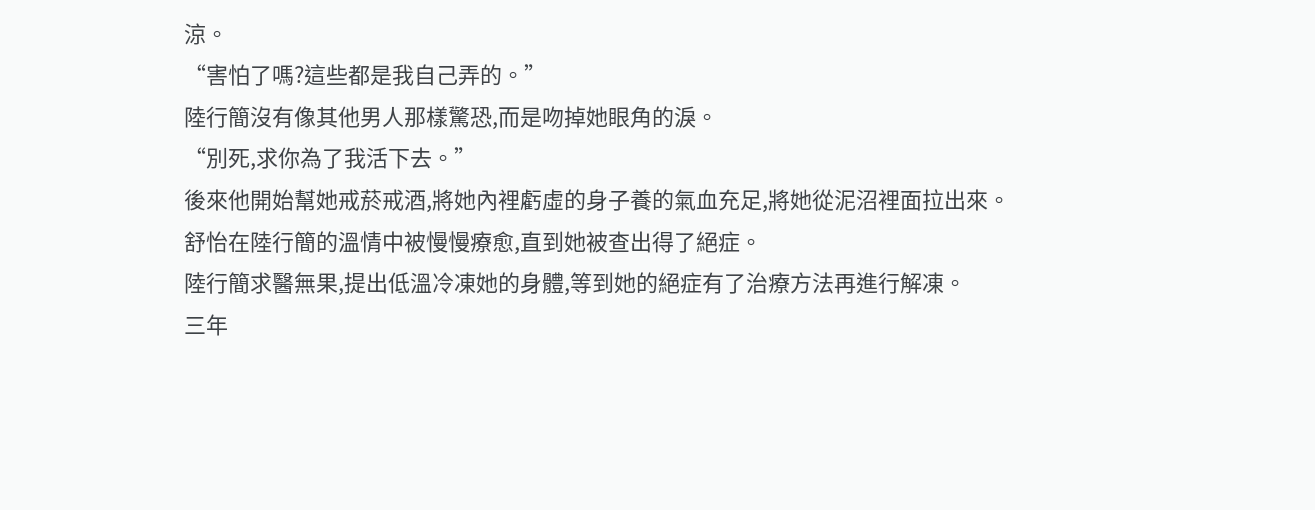涼。
“害怕了嗎?這些都是我自己弄的。”
陸行簡沒有像其他男人那樣驚恐,而是吻掉她眼角的淚。
“別死,求你為了我活下去。”
後來他開始幫她戒菸戒酒,將她內裡虧虛的身子養的氣血充足,將她從泥沼裡面拉出來。
舒怡在陸行簡的溫情中被慢慢療愈,直到她被查出得了絕症。
陸行簡求醫無果,提出低溫冷凍她的身體,等到她的絕症有了治療方法再進行解凍。
三年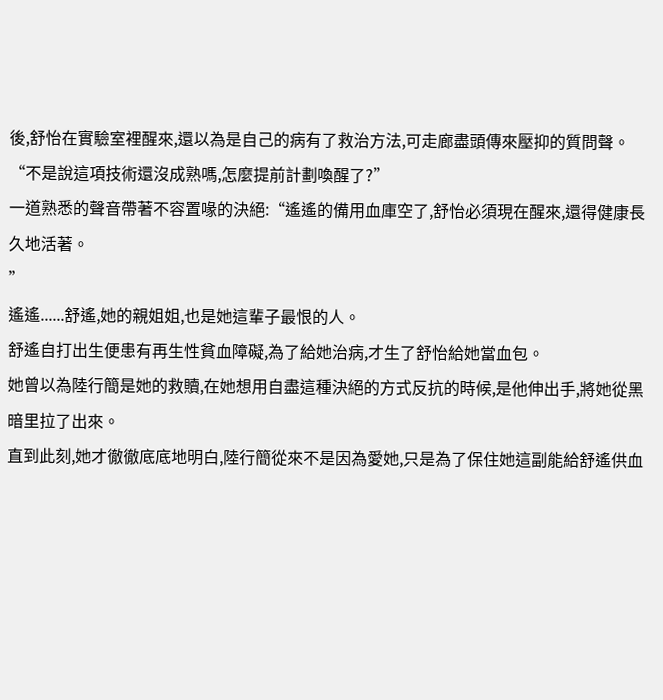後,舒怡在實驗室裡醒來,還以為是自己的病有了救治方法,可走廊盡頭傳來壓抑的質問聲。
“不是說這項技術還沒成熟嗎,怎麼提前計劃喚醒了?”
一道熟悉的聲音帶著不容置喙的決絕:“遙遙的備用血庫空了,舒怡必須現在醒來,還得健康長久地活著。
”
遙遙......舒遙,她的親姐姐,也是她這輩子最恨的人。
舒遙自打出生便患有再生性貧血障礙,為了給她治病,才生了舒怡給她當血包。
她曾以為陸行簡是她的救贖,在她想用自盡這種決絕的方式反抗的時候,是他伸出手,將她從黑暗里拉了出來。
直到此刻,她才徹徹底底地明白,陸行簡從來不是因為愛她,只是為了保住她這副能給舒遙供血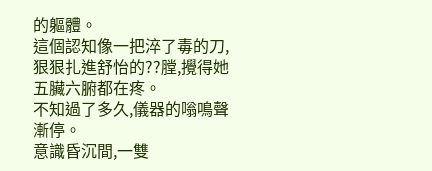的軀體。
這個認知像一把淬了毒的刀,狠狠扎進舒怡的??膛,攪得她五臟六腑都在疼。
不知過了多久,儀器的嗡鳴聲漸停。
意識昏沉間,一雙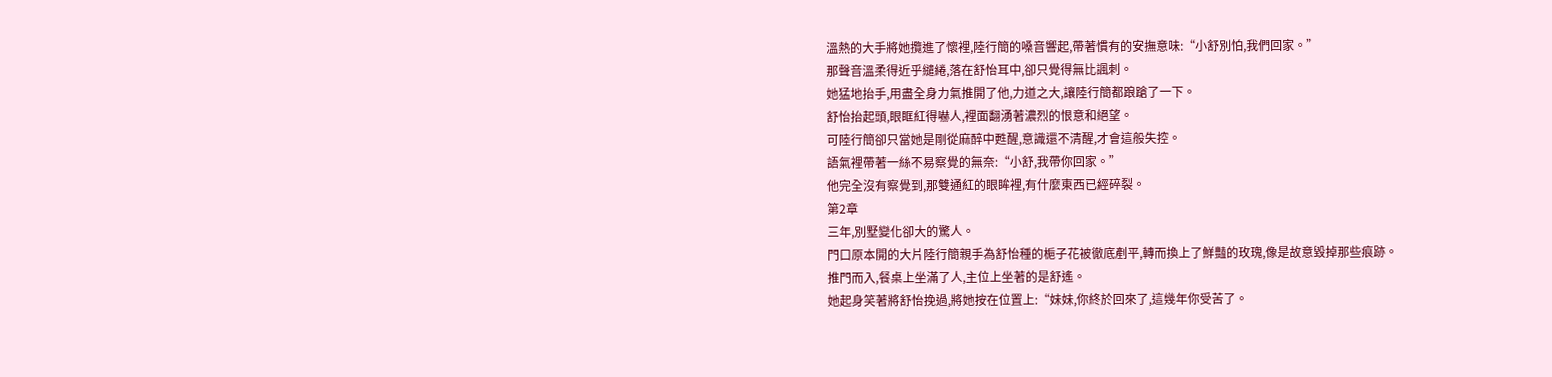溫熱的大手將她攬進了懷裡,陸行簡的嗓音響起,帶著慣有的安撫意味:“小舒別怕,我們回家。”
那聲音溫柔得近乎繾綣,落在舒怡耳中,卻只覺得無比諷刺。
她猛地抬手,用盡全身力氣推開了他,力道之大,讓陸行簡都踉蹌了一下。
舒怡抬起頭,眼眶紅得嚇人,裡面翻湧著濃烈的恨意和絕望。
可陸行簡卻只當她是剛從麻醉中甦醒,意識還不清醒,才會這般失控。
語氣裡帶著一絲不易察覺的無奈:“小舒,我帶你回家。”
他完全沒有察覺到,那雙通紅的眼眸裡,有什麼東西已經碎裂。
第2章
三年,別墅變化卻大的驚人。
門口原本開的大片陸行簡親手為舒怡種的梔子花被徹底剷平,轉而換上了鮮豔的玫瑰,像是故意毀掉那些痕跡。
推門而入,餐桌上坐滿了人,主位上坐著的是舒遙。
她起身笑著將舒怡挽過,將她按在位置上:“妹妹,你終於回來了,這幾年你受苦了。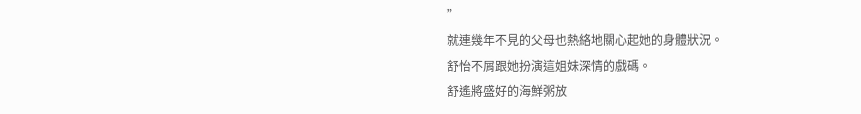”
就連幾年不見的父母也熱絡地關心起她的身體狀況。
舒怡不屑跟她扮演這姐妹深情的戲碼。
舒遙將盛好的海鮮粥放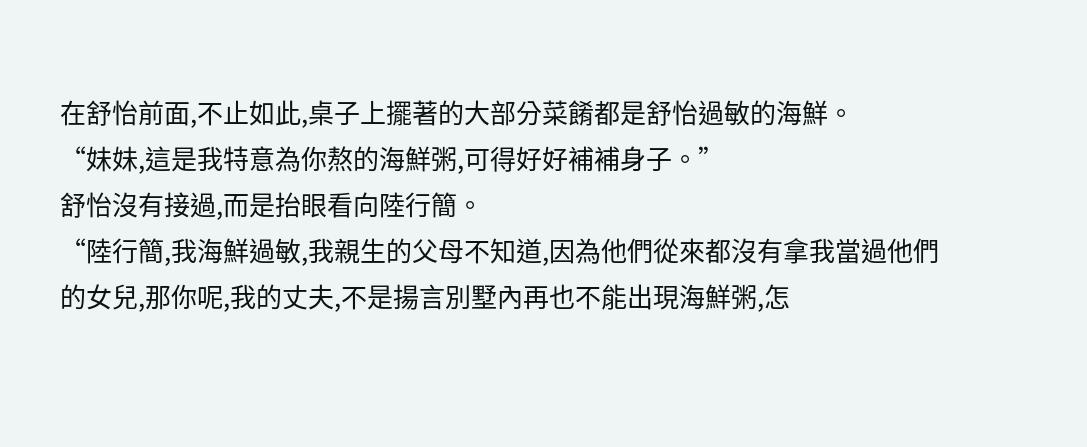在舒怡前面,不止如此,桌子上擺著的大部分菜餚都是舒怡過敏的海鮮。
“妹妹,這是我特意為你熬的海鮮粥,可得好好補補身子。”
舒怡沒有接過,而是抬眼看向陸行簡。
“陸行簡,我海鮮過敏,我親生的父母不知道,因為他們從來都沒有拿我當過他們的女兒,那你呢,我的丈夫,不是揚言別墅內再也不能出現海鮮粥,怎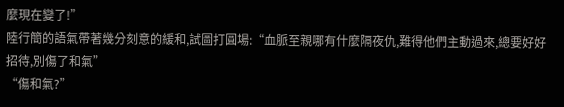麼現在變了!”
陸行簡的語氣帶著幾分刻意的緩和,試圖打圓場:“血脈至親哪有什麼隔夜仇,難得他們主動過來,總要好好招待,別傷了和氣”
“傷和氣?”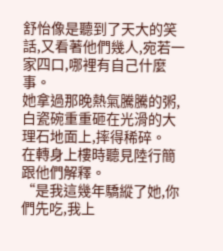舒怡像是聽到了天大的笑話,又看著他們幾人,宛若一家四口,哪裡有自己什麼事。
她拿過那晚熱氣騰騰的粥,白瓷碗重重砸在光滑的大理石地面上,摔得稀碎。
在轉身上樓時聽見陸行簡跟他們解釋。
“是我這幾年驕縱了她,你們先吃,我上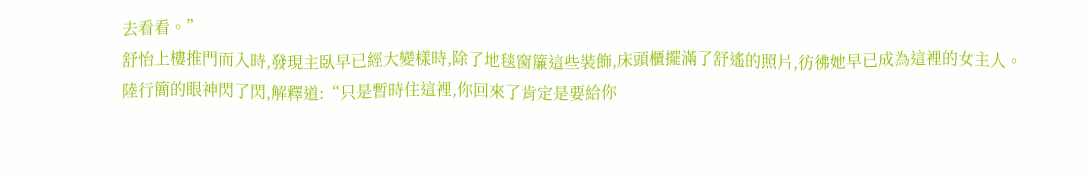去看看。”
舒怡上樓推門而入時,發現主臥早已經大變樣時,除了地毯窗簾這些裝飾,床頭櫃擺滿了舒遙的照片,彷彿她早已成為這裡的女主人。
陸行簡的眼神閃了閃,解釋道:“只是暫時住這裡,你回來了肯定是要給你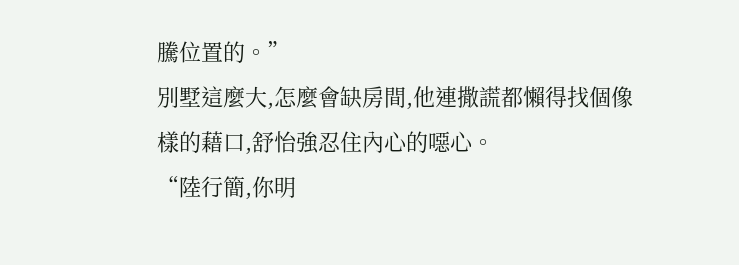騰位置的。”
別墅這麼大,怎麼會缺房間,他連撒謊都懶得找個像樣的藉口,舒怡強忍住內心的噁心。
“陸行簡,你明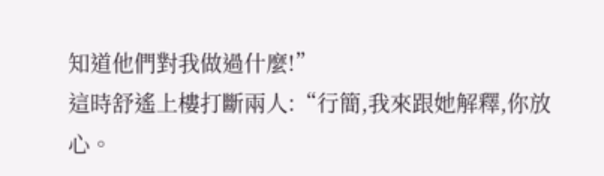知道他們對我做過什麼!”
這時舒遙上樓打斷兩人:“行簡,我來跟她解釋,你放心。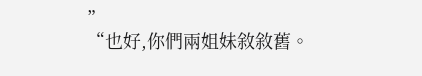”
“也好,你們兩姐妹敘敘舊。